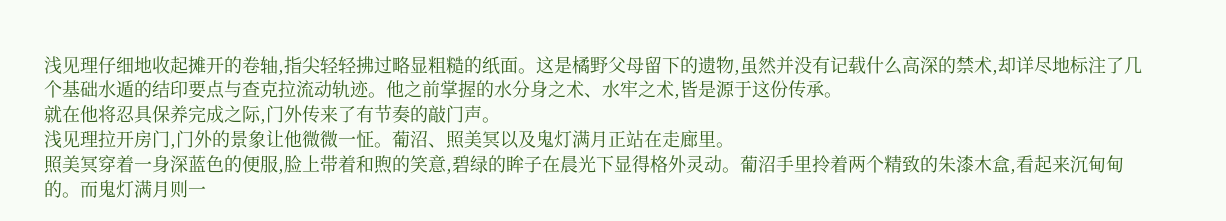浅见理仔细地收起摊开的卷轴,指尖轻轻拂过略显粗糙的纸面。这是橘野父母留下的遗物,虽然并没有记载什么高深的禁术,却详尽地标注了几个基础水遁的结印要点与查克拉流动轨迹。他之前掌握的水分身之术、水牢之术,皆是源于这份传承。
就在他将忍具保养完成之际,门外传来了有节奏的敲门声。
浅见理拉开房门,门外的景象让他微微一怔。葡沼、照美冥以及鬼灯满月正站在走廊里。
照美冥穿着一身深蓝色的便服,脸上带着和煦的笑意,碧绿的眸子在晨光下显得格外灵动。葡沼手里拎着两个精致的朱漆木盒,看起来沉甸甸的。而鬼灯满月则一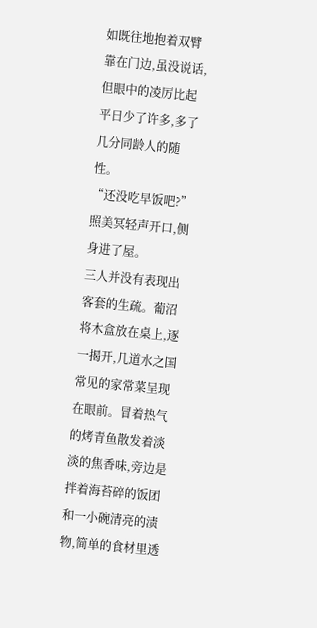如既往地抱着双臂靠在门边,虽没说话,但眼中的凌厉比起平日少了许多,多了几分同龄人的随性。
“还没吃早饭吧?”照美冥轻声开口,侧身进了屋。
三人并没有表现出客套的生疏。葡沼将木盒放在桌上,逐一揭开,几道水之国常见的家常菜呈现在眼前。冒着热气的烤青鱼散发着淡淡的焦香味,旁边是拌着海苔碎的饭团和一小碗清亮的渍物,简单的食材里透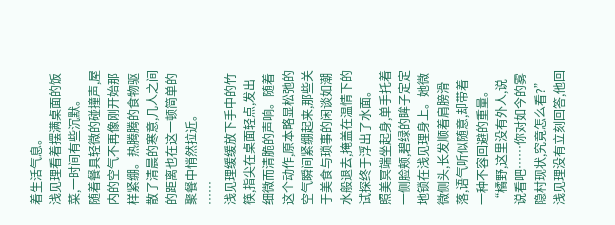着生活气息。
浅见理看着摆满桌面的饭菜,一时间有些沉默。
随着餐具轻微的碰撞声,屋内的空气不再像刚开始那样紧绷。热腾腾的食物驱散了清晨的寒意,几人之间的距离也在这一顿简单的聚餐中悄然拉近。
……
浅见理缓缓放下手中的竹筷,指尖在桌面轻点,发出细微而清脆的声响。随着这个动作,原本略显松弛的空气瞬间紧绷起来,那些关于美食与琐事的闲谈如潮水般退去,掩盖在温情下的试探终于浮出了水面。
照美冥端坐起身,单手托着一侧脸颊,碧绿的眸子定定地锁在浅见理身上。她微微侧头,长发顺着肩膀滑落,语气听似随意,却带着一种不容回避的重量。
“橘野,这里没有外人,说说看吧……你对如今的雾隐村现状,究竟怎么看?”
浅见理没有立刻回答,他回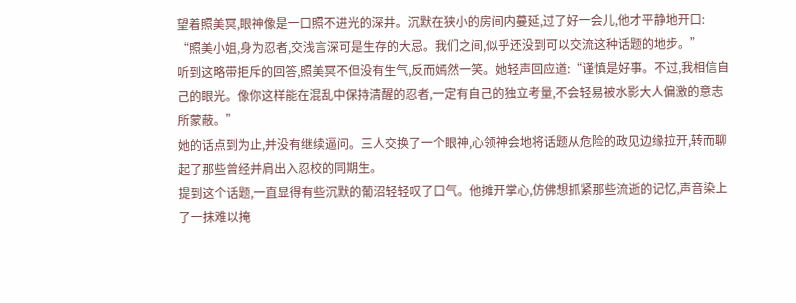望着照美冥,眼神像是一口照不进光的深井。沉默在狭小的房间内蔓延,过了好一会儿,他才平静地开口:
“照美小姐,身为忍者,交浅言深可是生存的大忌。我们之间,似乎还没到可以交流这种话题的地步。”
听到这略带拒斥的回答,照美冥不但没有生气,反而嫣然一笑。她轻声回应道:“谨慎是好事。不过,我相信自己的眼光。像你这样能在混乱中保持清醒的忍者,一定有自己的独立考量,不会轻易被水影大人偏激的意志所蒙蔽。”
她的话点到为止,并没有继续逼问。三人交换了一个眼神,心领神会地将话题从危险的政见边缘拉开,转而聊起了那些曾经并肩出入忍校的同期生。
提到这个话题,一直显得有些沉默的葡沼轻轻叹了口气。他摊开掌心,仿佛想抓紧那些流逝的记忆,声音染上了一抹难以掩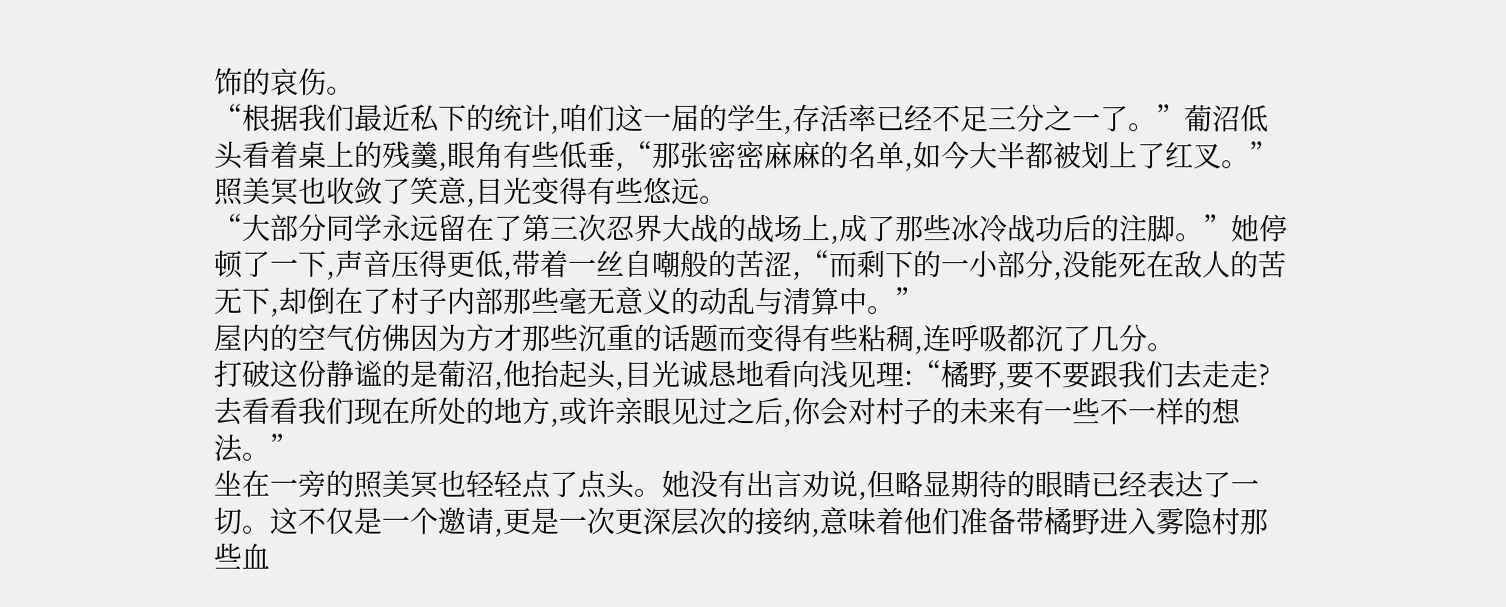饰的哀伤。
“根据我们最近私下的统计,咱们这一届的学生,存活率已经不足三分之一了。”葡沼低头看着桌上的残羹,眼角有些低垂,“那张密密麻麻的名单,如今大半都被划上了红叉。”
照美冥也收敛了笑意,目光变得有些悠远。
“大部分同学永远留在了第三次忍界大战的战场上,成了那些冰冷战功后的注脚。”她停顿了一下,声音压得更低,带着一丝自嘲般的苦涩,“而剩下的一小部分,没能死在敌人的苦无下,却倒在了村子内部那些毫无意义的动乱与清算中。”
屋内的空气仿佛因为方才那些沉重的话题而变得有些粘稠,连呼吸都沉了几分。
打破这份静谧的是葡沼,他抬起头,目光诚恳地看向浅见理:“橘野,要不要跟我们去走走?去看看我们现在所处的地方,或许亲眼见过之后,你会对村子的未来有一些不一样的想法。”
坐在一旁的照美冥也轻轻点了点头。她没有出言劝说,但略显期待的眼睛已经表达了一切。这不仅是一个邀请,更是一次更深层次的接纳,意味着他们准备带橘野进入雾隐村那些血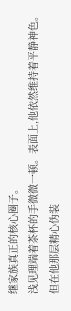继家族真正的核心圈子。
浅见理端着茶杯的手微微一顿。表面上,他依然维持着平静神色。但在他那层精心伪装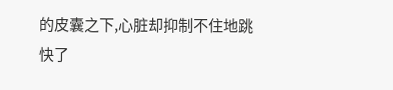的皮囊之下,心脏却抑制不住地跳快了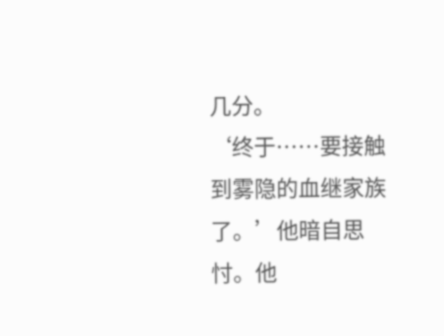几分。
‘终于……要接触到雾隐的血继家族了。’他暗自思忖。他